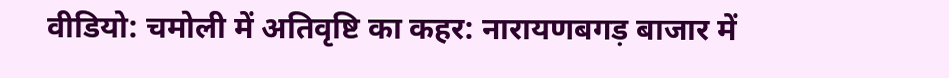वीडियो: चमोली में अतिवृष्टि का कहर: नारायणबगड़ बाजार में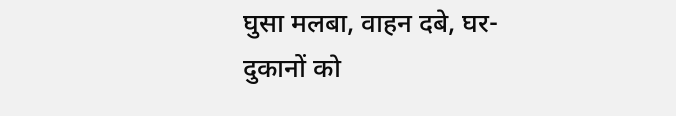घुसा मलबा, वाहन दबे, घर-दुकानों को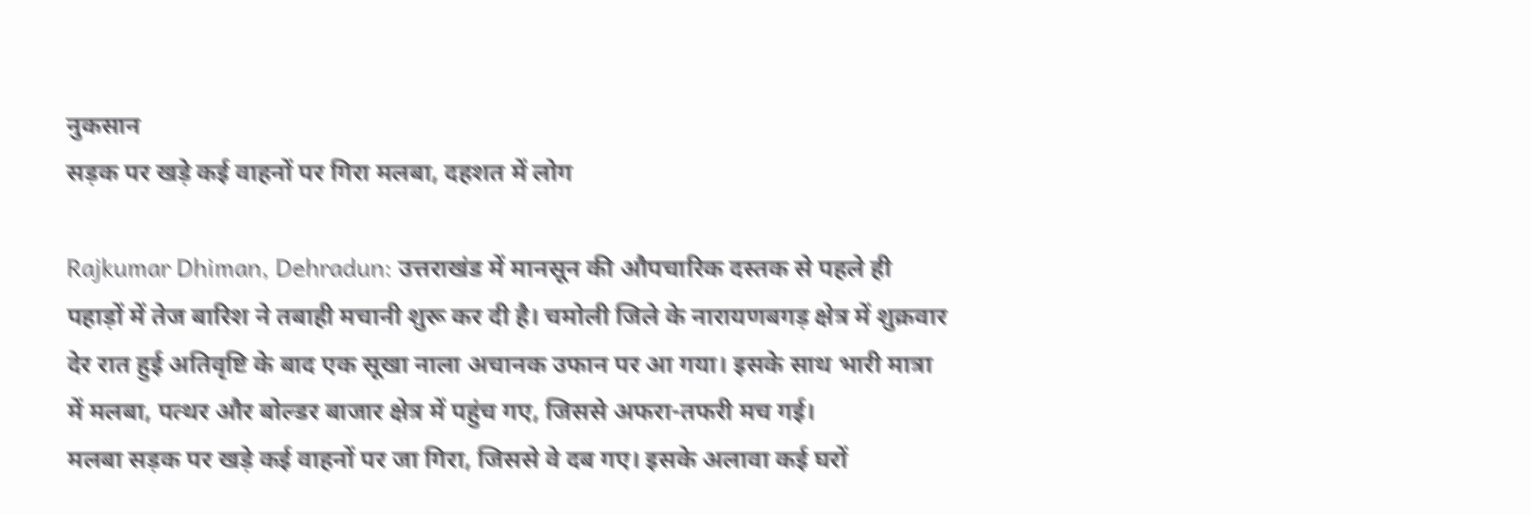नुकसान
सड़क पर खड़े कई वाहनों पर गिरा मलबा, दहशत में लोग

Rajkumar Dhiman, Dehradun: उत्तराखंड में मानसून की औपचारिक दस्तक से पहले ही पहाड़ों में तेज बारिश ने तबाही मचानी शुरू कर दी है। चमोली जिले के नारायणबगड़ क्षेत्र में शुक्रवार देर रात हुई अतिवृष्टि के बाद एक सूखा नाला अचानक उफान पर आ गया। इसके साथ भारी मात्रा में मलबा, पत्थर और बोल्डर बाजार क्षेत्र में पहुंच गए, जिससे अफरा-तफरी मच गई।
मलबा सड़क पर खड़े कई वाहनों पर जा गिरा, जिससे वे दब गए। इसके अलावा कई घरों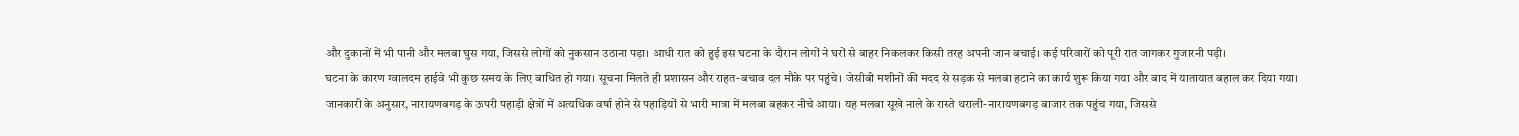और दुकानों में भी पानी और मलबा घुस गया, जिससे लोगों को नुकसान उठाना पड़ा। आधी रात को हुई इस घटना के दौरान लोगों ने घरों से बाहर निकलकर किसी तरह अपनी जान बचाई। कई परिवारों को पूरी रात जागकर गुजारनी पड़ी।
घटना के कारण ग्वालदम हाईवे भी कुछ समय के लिए बाधित हो गया। सूचना मिलते ही प्रशासन और राहत-बचाव दल मौके पर पहुंचे। जेसीबी मशीनों की मदद से सड़क से मलबा हटाने का कार्य शुरू किया गया और बाद में यातायात बहाल कर दिया गया।
जानकारी के अनुसार, नारायणबगड़ के ऊपरी पहाड़ी क्षेत्रों में अत्यधिक वर्षा होने से पहाड़ियों से भारी मात्रा में मलबा बहकर नीचे आया। यह मलबा सूखे नाले के रास्ते थराली-नारायणबगड़ बाजार तक पहुंच गया, जिससे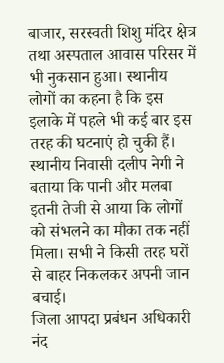बाजार, सरस्वती शिशु मंदिर क्षेत्र तथा अस्पताल आवास परिसर में भी नुकसान हुआ। स्थानीय लोगों का कहना है कि इस इलाके में पहले भी कई बार इस तरह की घटनाएं हो चुकी हैं।
स्थानीय निवासी दलीप नेगी ने बताया कि पानी और मलबा इतनी तेजी से आया कि लोगों को संभलने का मौका तक नहीं मिला। सभी ने किसी तरह घरों से बाहर निकलकर अपनी जान बचाई।
जिला आपदा प्रबंधन अधिकारी नंद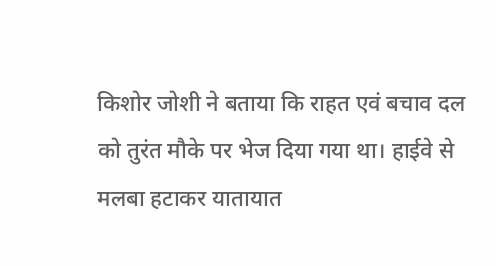किशोर जोशी ने बताया कि राहत एवं बचाव दल को तुरंत मौके पर भेज दिया गया था। हाईवे से मलबा हटाकर यातायात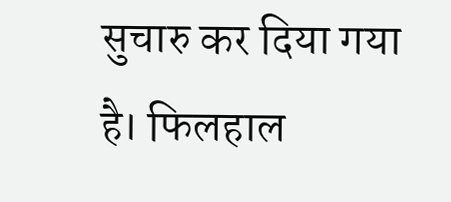सुचारु कर दिया गया है। फिलहाल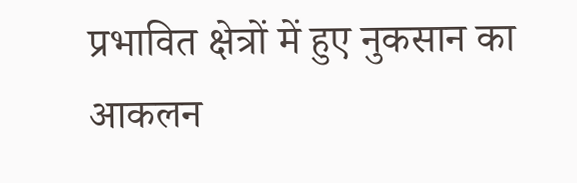प्रभावित क्षेत्रों में हुए नुकसान का आकलन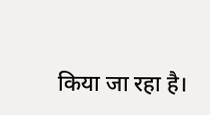किया जा रहा है।